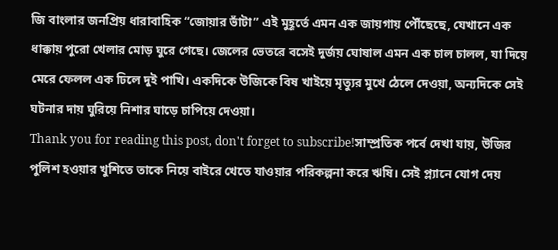জি বাংলার জনপ্রিয় ধারাবাহিক “জোয়ার ভাঁটা” এই মুহূর্তে এমন এক জায়গায় পৌঁছেছে, যেখানে এক ধাক্কায় পুরো খেলার মোড় ঘুরে গেছে। জেলের ভেতরে বসেই দুর্জয় ঘোষাল এমন এক চাল চালল, যা দিয়ে মেরে ফেলল এক ঢিলে দুই পাখি। একদিকে উজিকে বিষ খাইয়ে মৃত্যুর মুখে ঠেলে দেওয়া, অন্যদিকে সেই ঘটনার দায় ঘুরিয়ে নিশার ঘাড়ে চাপিয়ে দেওয়া।
Thank you for reading this post, don't forget to subscribe!সাম্প্রতিক পর্বে দেখা যায়, উজির পুলিশ হওয়ার খুশিতে তাকে নিয়ে বাইরে খেতে যাওয়ার পরিকল্পনা করে ঋষি। সেই প্ল্যানে যোগ দেয়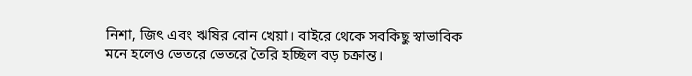নিশা, জিৎ এবং ঋষির বোন খেয়া। বাইরে থেকে সবকিছু স্বাভাবিক মনে হলেও ভেতরে ভেতরে তৈরি হচ্ছিল বড় চক্রান্ত।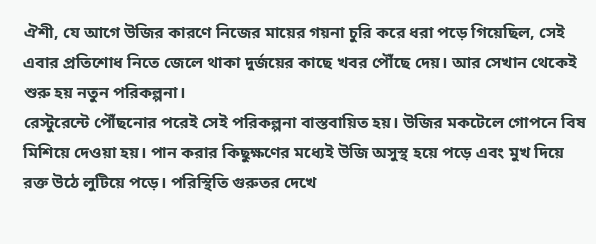ঐশী, যে আগে উজির কারণে নিজের মায়ের গয়না চুরি করে ধরা পড়ে গিয়েছিল, সেই এবার প্রতিশোধ নিতে জেলে থাকা দুর্জয়ের কাছে খবর পৌঁছে দেয়। আর সেখান থেকেই শুরু হয় নতুন পরিকল্পনা।
রেস্টুরেন্টে পৌঁছনোর পরেই সেই পরিকল্পনা বাস্তবায়িত হয়। উজির মকটেলে গোপনে বিষ মিশিয়ে দেওয়া হয়। পান করার কিছুক্ষণের মধ্যেই উজি অসুস্থ হয়ে পড়ে এবং মুখ দিয়ে রক্ত উঠে লুটিয়ে পড়ে। পরিস্থিতি গুরুতর দেখে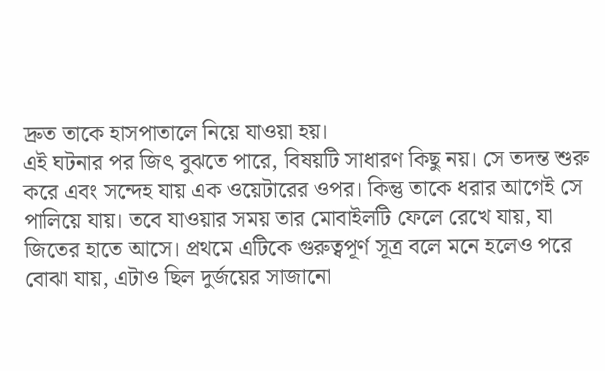দ্রুত তাকে হাসপাতালে নিয়ে যাওয়া হয়।
এই ঘটনার পর জিৎ বুঝতে পারে, বিষয়টি সাধারণ কিছু নয়। সে তদন্ত শুরু করে এবং সন্দেহ যায় এক ওয়েটারের ওপর। কিন্তু তাকে ধরার আগেই সে পালিয়ে যায়। তবে যাওয়ার সময় তার মোবাইলটি ফেলে রেখে যায়, যা জিতের হাতে আসে। প্রথমে এটিকে গুরুত্বপূর্ণ সূত্র বলে মনে হলেও পরে বোঝা যায়, এটাও ছিল দুর্জয়ের সাজানো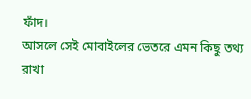ফাঁদ।
আসলে সেই মোবাইলের ভেতরে এমন কিছু তথ্য রাখা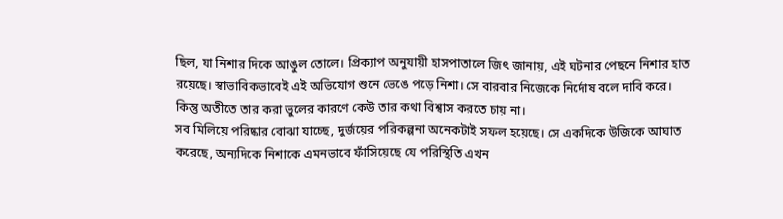ছিল, যা নিশার দিকে আঙুল তোলে। প্রিক্যাপ অনুযায়ী হাসপাতালে জিৎ জানায়, এই ঘটনার পেছনে নিশার হাত রয়েছে। স্বাভাবিকভাবেই এই অভিযোগ শুনে ভেঙে পড়ে নিশা। সে বারবার নিজেকে নির্দোষ বলে দাবি করে। কিন্তু অতীতে তার করা ভুলের কারণে কেউ তার কথা বিশ্বাস করতে চায় না।
সব মিলিয়ে পরিষ্কার বোঝা যাচ্ছে, দুর্জয়ের পরিকল্পনা অনেকটাই সফল হয়েছে। সে একদিকে উজিকে আঘাত করেছে, অন্যদিকে নিশাকে এমনভাবে ফাঁসিয়েছে যে পরিস্থিতি এখন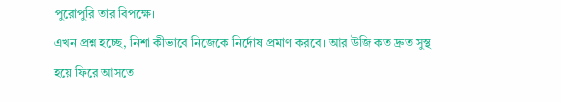পুরোপুরি তার বিপক্ষে।
এখন প্রশ্ন হচ্ছে, নিশা কীভাবে নিজেকে নির্দোষ প্রমাণ করবে। আর উজি কত দ্রুত সুস্থ হয়ে ফিরে আসতে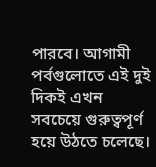পারবে। আগামী পর্বগুলোতে এই দুই দিকই এখন সবচেয়ে গুরুত্বপূর্ণ হয়ে উঠতে চলেছে।